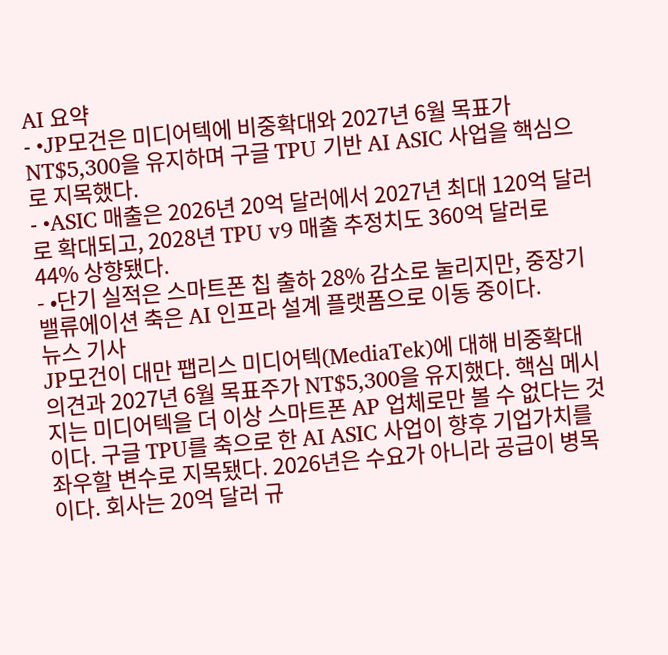AI 요약
- •JP모건은 미디어텍에 비중확대와 2027년 6월 목표가 NT$5,300을 유지하며 구글 TPU 기반 AI ASIC 사업을 핵심으로 지목했다.
- •ASIC 매출은 2026년 20억 달러에서 2027년 최대 120억 달러로 확대되고, 2028년 TPU v9 매출 추정치도 360억 달러로 44% 상향됐다.
- •단기 실적은 스마트폰 칩 출하 28% 감소로 눌리지만, 중장기 밸류에이션 축은 AI 인프라 설계 플랫폼으로 이동 중이다.
뉴스 기사
JP모건이 대만 팹리스 미디어텍(MediaTek)에 대해 비중확대 의견과 2027년 6월 목표주가 NT$5,300을 유지했다. 핵심 메시지는 미디어텍을 더 이상 스마트폰 AP 업체로만 볼 수 없다는 것이다. 구글 TPU를 축으로 한 AI ASIC 사업이 향후 기업가치를 좌우할 변수로 지목됐다. 2026년은 수요가 아니라 공급이 병목이다. 회사는 20억 달러 규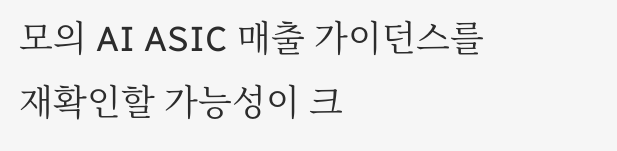모의 AI ASIC 매출 가이던스를 재확인할 가능성이 크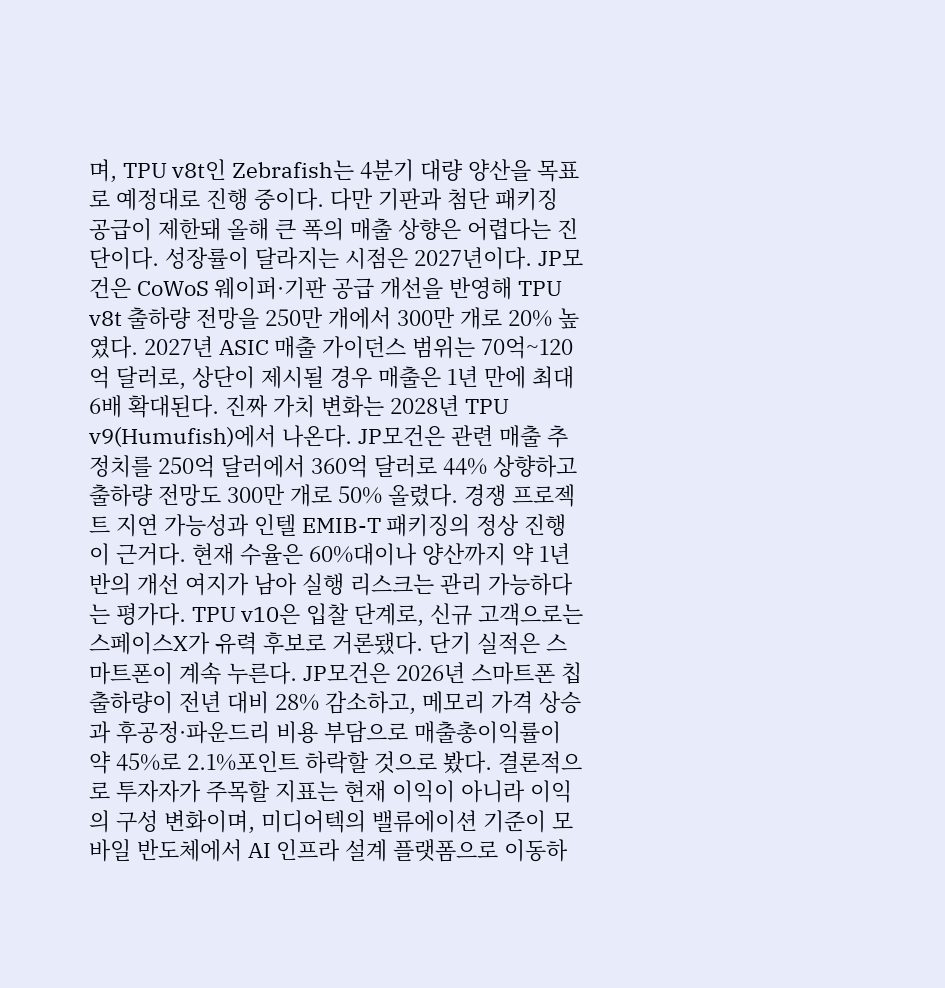며, TPU v8t인 Zebrafish는 4분기 대량 양산을 목표로 예정대로 진행 중이다. 다만 기판과 첨단 패키징 공급이 제한돼 올해 큰 폭의 매출 상향은 어렵다는 진단이다. 성장률이 달라지는 시점은 2027년이다. JP모건은 CoWoS 웨이퍼·기판 공급 개선을 반영해 TPU v8t 출하량 전망을 250만 개에서 300만 개로 20% 높였다. 2027년 ASIC 매출 가이던스 범위는 70억~120억 달러로, 상단이 제시될 경우 매출은 1년 만에 최대 6배 확대된다. 진짜 가치 변화는 2028년 TPU v9(Humufish)에서 나온다. JP모건은 관련 매출 추정치를 250억 달러에서 360억 달러로 44% 상향하고 출하량 전망도 300만 개로 50% 올렸다. 경쟁 프로젝트 지연 가능성과 인텔 EMIB-T 패키징의 정상 진행이 근거다. 현재 수율은 60%대이나 양산까지 약 1년 반의 개선 여지가 남아 실행 리스크는 관리 가능하다는 평가다. TPU v10은 입찰 단계로, 신규 고객으로는 스페이스X가 유력 후보로 거론됐다. 단기 실적은 스마트폰이 계속 누른다. JP모건은 2026년 스마트폰 칩 출하량이 전년 대비 28% 감소하고, 메모리 가격 상승과 후공정·파운드리 비용 부담으로 매출총이익률이 약 45%로 2.1%포인트 하락할 것으로 봤다. 결론적으로 투자자가 주목할 지표는 현재 이익이 아니라 이익의 구성 변화이며, 미디어텍의 밸류에이션 기준이 모바일 반도체에서 AI 인프라 설계 플랫폼으로 이동하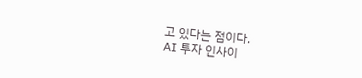고 있다는 점이다.
AI 투자 인사이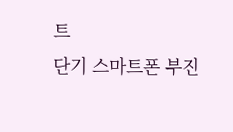트
단기 스마트폰 부진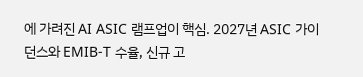에 가려진 AI ASIC 램프업이 핵심. 2027년 ASIC 가이던스와 EMIB-T 수율, 신규 고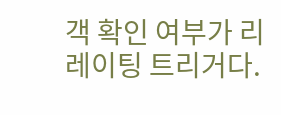객 확인 여부가 리레이팅 트리거다.